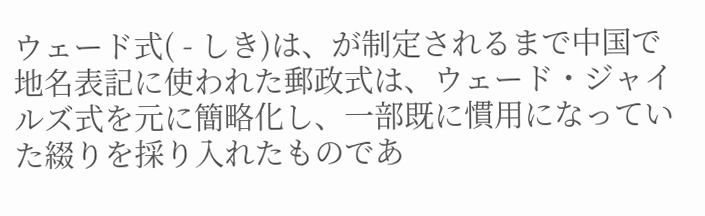ウェード式( - しき)は、が制定されるまで中国で地名表記に使われた郵政式は、ウェード・ジャイルズ式を元に簡略化し、一部既に慣用になっていた綴りを採り入れたものであ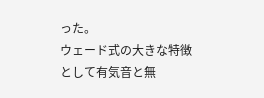った。
ウェード式の大きな特徴として有気音と無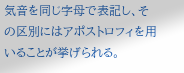気音を同じ字母で表記し、その区別にはアポストロフィを用いることが挙げられる。